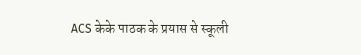ACS केके पाठक के प्रयास से स्कूली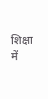शिक्षा में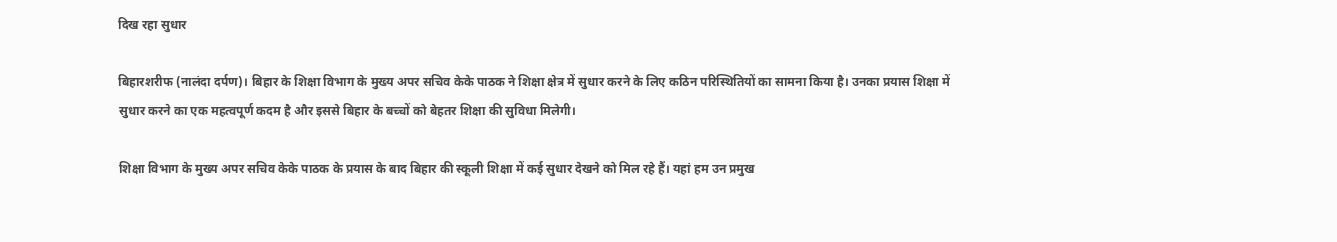दिख रहा सुधार

बिहारशरीफ (नालंदा दर्पण)। बिहार के शिक्षा विभाग के मुख्य अपर सचिव केके पाठक ने शिक्षा क्षेत्र में सुधार करने के लिए कठिन परिस्थितियों का सामना किया है। उनका प्रयास शिक्षा में सुधार करने का एक महत्वपूर्ण कदम है और इससे बिहार के बच्चों को बेहतर शिक्षा की सुविधा मिलेगी।

शिक्षा विभाग के मुख्य अपर सचिव केके पाठक के प्रयास के बाद बिहार की स्कूली शिक्षा में कई सुधार देखने को मिल रहे हैं। यहां हम उन प्रमुख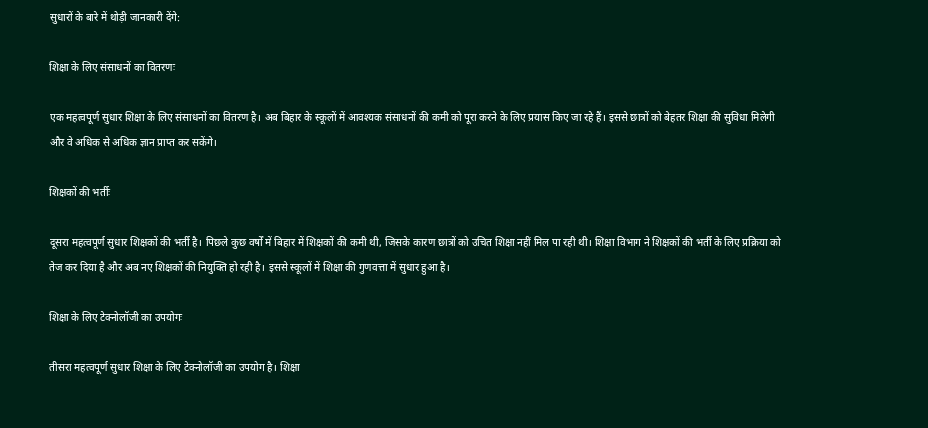सुधारों के बारे में थोड़ी जानकारी देंगे:

शिक्षा के लिए संसाधनों का वितरणः

एक महत्वपूर्ण सुधार शिक्षा के लिए संसाधनों का वितरण है। अब बिहार के स्कूलों में आवश्यक संसाधनों की कमी को पूरा करने के लिए प्रयास किए जा रहे हैं। इससे छात्रों को बेहतर शिक्षा की सुविधा मिलेगी और वे अधिक से अधिक ज्ञान प्राप्त कर सकेंगे।

शिक्षकों की भर्तीः

दूसरा महत्वपूर्ण सुधार शिक्षकों की भर्ती है। पिछले कुछ वर्षों में बिहार में शिक्षकों की कमी थी, जिसके कारण छात्रों को उचित शिक्षा नहीं मिल पा रही थी। शिक्षा विभाग ने शिक्षकों की भर्ती के लिए प्रक्रिया को तेज कर दिया है और अब नए शिक्षकों की नियुक्ति हो रही है। इससे स्कूलों में शिक्षा की गुणवत्ता में सुधार हुआ है।

शिक्षा के लिए टेक्नोलॉजी का उपयोगः

तीसरा महत्वपूर्ण सुधार शिक्षा के लिए टेक्नोलॉजी का उपयोग है। शिक्षा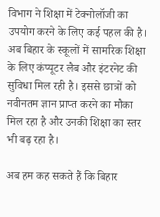विभाग ने शिक्षा में टेक्नोलॉजी का उपयोग करने के लिए कई पहल की है। अब बिहार के स्कूलों में सामरिक शिक्षा के लिए कंप्यूटर लैब और इंटरनेट की सुविधा मिल रही है। इससे छात्रों को नवीनतम ज्ञान प्राप्त करने का मौका मिल रहा है और उनकी शिक्षा का स्तर भी बढ़ रहा है।

अब हम कह सकते हैं कि बिहार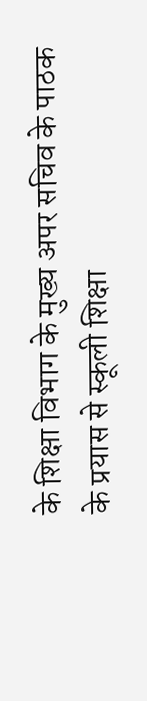के शिक्षा विभाग के मुख्य अपर सचिव के पाठक के प्रयास से स्कूली शिक्षा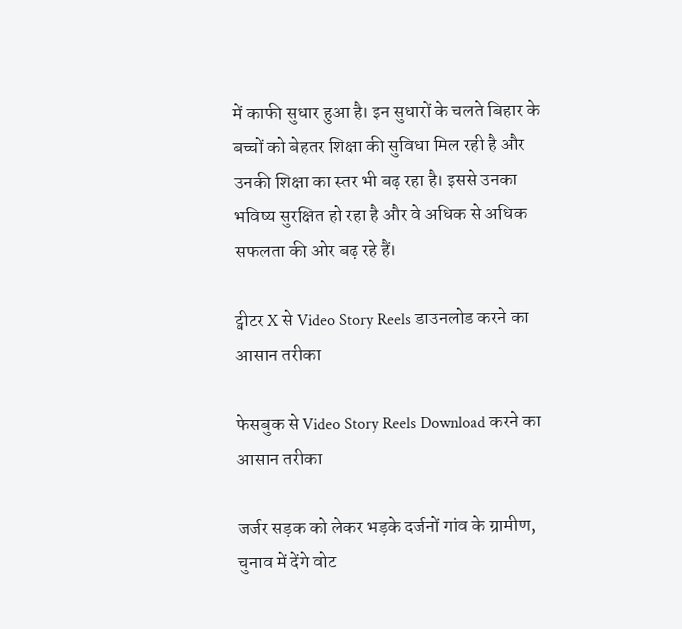में काफी सुधार हुआ है। इन सुधारों के चलते बिहार के बच्चों को बेहतर शिक्षा की सुविधा मिल रही है और उनकी शिक्षा का स्तर भी बढ़ रहा है। इससे उनका भविष्य सुरक्षित हो रहा है और वे अधिक से अधिक सफलता की ओर बढ़ रहे हैं।

ट्वीटर X से Video Story Reels डाउनलोड करने का आसान तरीका

फेसबुक से Video Story Reels Download करने का आसान तरीका

जर्जर सड़क को लेकर भड़के दर्जनों गांव के ग्रामीण, चुनाव में देंगे वोट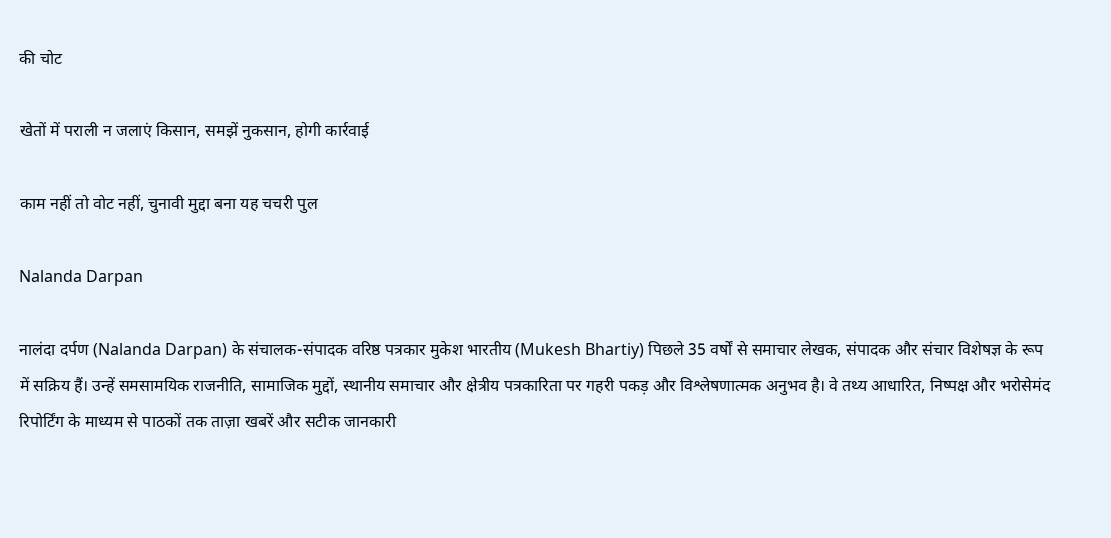की चोट

खेतों में पराली न जलाएं किसान, समझें नुकसान, होगी कार्रवाई

काम नहीं तो वोट नहीं, चुनावी मुद्दा बना यह चचरी पुल

Nalanda Darpan

नालंदा दर्पण (Nalanda Darpan) के संचालक-संपादक वरिष्ठ पत्रकार मुकेश भारतीय (Mukesh Bhartiy) पिछले 35 वर्षों से समाचार लेखक, संपादक और संचार विशेषज्ञ के रूप में सक्रिय हैं। उन्हें समसामयिक राजनीति, सामाजिक मुद्दों, स्थानीय समाचार और क्षेत्रीय पत्रकारिता पर गहरी पकड़ और विश्लेषणात्मक अनुभव है। वे तथ्य आधारित, निष्पक्ष और भरोसेमंद रिपोर्टिंग के माध्यम से पाठकों तक ताज़ा खबरें और सटीक जानकारी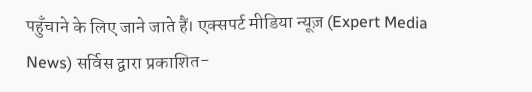पहुँचाने के लिए जाने जाते हैं। एक्सपर्ट मीडिया न्यूज़ (Expert Media News) सर्विस द्वारा प्रकाशित-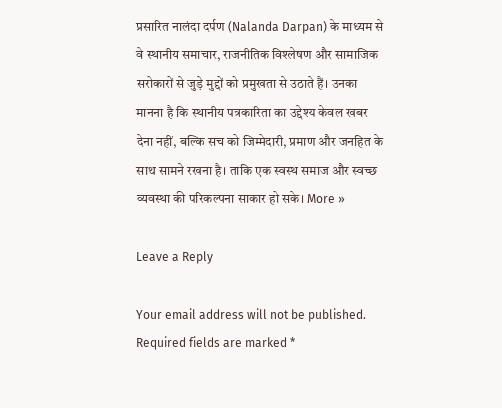प्रसारित नालंदा दर्पण (Nalanda Darpan) के माध्यम से वे स्थानीय समाचार, राजनीतिक विश्लेषण और सामाजिक सरोकारों से जुड़े मुद्दों को प्रमुखता से उठाते हैं। उनका मानना है कि स्थानीय पत्रकारिता का उद्देश्य केवल खबर देना नहीं, बल्कि सच को जिम्मेदारी, प्रमाण और जनहित के साथ सामने रखना है। ताकि एक स्वस्थ समाज और स्वच्छ व्यवस्था की परिकल्पना साकार हो सके। More »

Leave a Reply

Your email address will not be published. Required fields are marked *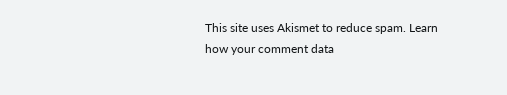This site uses Akismet to reduce spam. Learn how your comment data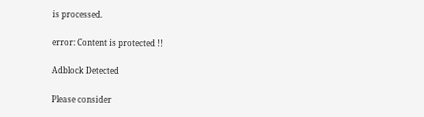is processed.

error: Content is protected !!

Adblock Detected

Please consider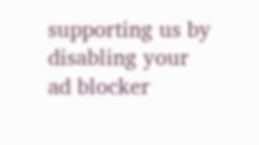supporting us by disabling your ad blocker